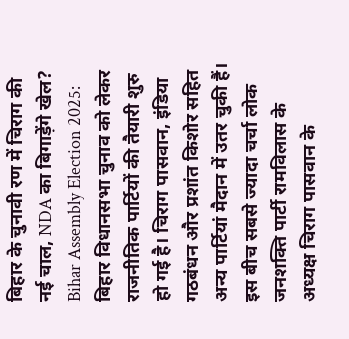बिहार के चुनावी रण में चिराग की नई चाल, NDA का बिगाड़ेंगे खेल?
Bihar Assembly Election 2025: बिहार विधानसभा चुनाव को लेकर राजनीतिक पार्टियों की तैयारी शुरु हो गई है। चिराग पासवान, इंडिया गठबंधन और प्रशांत किशोर सहित अन्य पार्टियां मैदान में उतर चुकी हैं। इस बीच सबसे ज्यादा चर्चा लोक जनशक्ति पार्टी रामविलास के अध्यक्ष चिराग पासवान के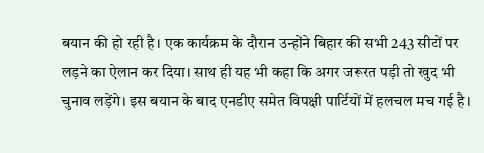बयान की हो रही है। एक कार्यक्रम के दौरान उन्होंने बिहार की सभी 243 सीटों पर लड़ने का ऐलान कर दिया। साथ ही यह भी कहा कि अगर जरूरत पड़ी तो खुद भी चुनाव लड़ेंगे। इस बयान के बाद एनडीए समेत विपक्षी पार्टियों में हलचल मच गई है।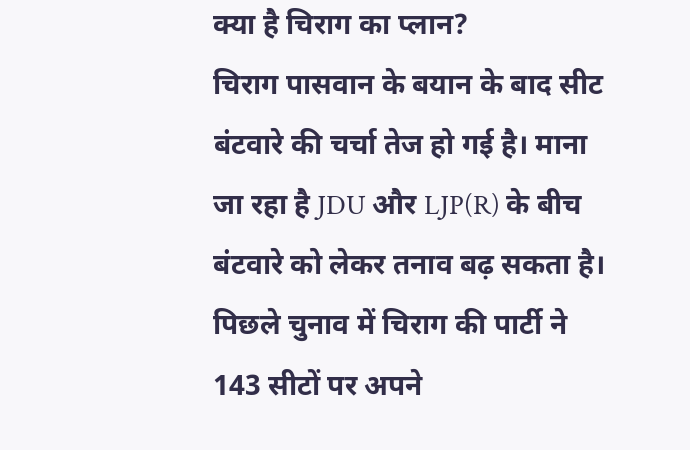क्या है चिराग का प्लान?
चिराग पासवान के बयान के बाद सीट बंटवारे की चर्चा तेज हो गई है। माना जा रहा है JDU और LJP(R) के बीच बंटवारे को लेकर तनाव बढ़ सकता है। पिछले चुनाव में चिराग की पार्टी ने 143 सीटों पर अपने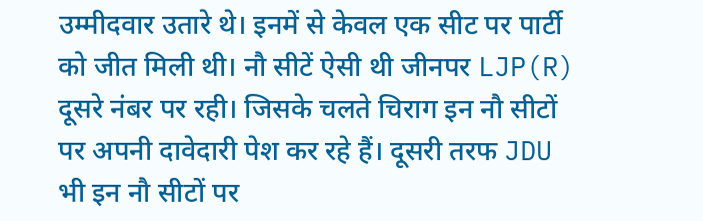उम्मीदवार उतारे थे। इनमें से केवल एक सीट पर पार्टी को जीत मिली थी। नौ सीटें ऐसी थी जीनपर LJP(R) दूसरे नंबर पर रही। जिसके चलते चिराग इन नौ सीटों पर अपनी दावेदारी पेश कर रहे हैं। दूसरी तरफ JDU भी इन नौ सीटों पर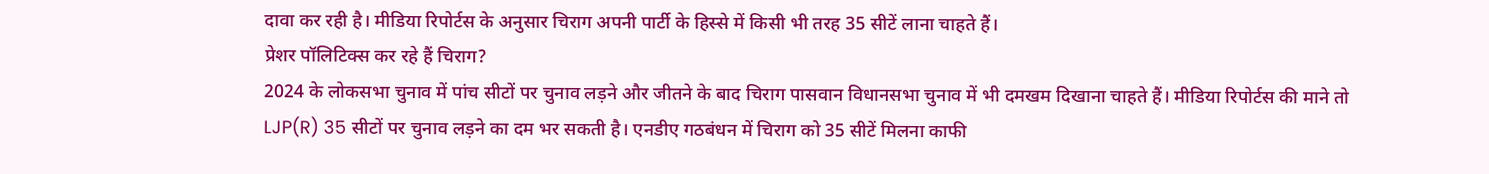दावा कर रही है। मीडिया रिपोर्टस के अनुसार चिराग अपनी पार्टी के हिस्से में किसी भी तरह 35 सीटें लाना चाहते हैं।
प्रेशर पॉलिटिक्स कर रहे हैं चिराग?
2024 के लोकसभा चुनाव में पांच सीटों पर चुनाव लड़ने और जीतने के बाद चिराग पासवान विधानसभा चुनाव में भी दमखम दिखाना चाहते हैं। मीडिया रिपोर्टस की माने तो LJP(R) 35 सीटों पर चुनाव लड़ने का दम भर सकती है। एनडीए गठबंधन में चिराग को 35 सीटें मिलना काफी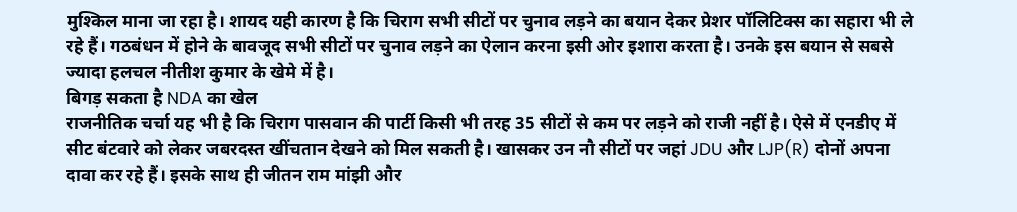मुश्किल माना जा रहा है। शायद यही कारण है कि चिराग सभी सीटों पर चुनाव लड़ने का बयान देकर प्रेशर पॉलिटिक्स का सहारा भी ले रहे हैं। गठबंधन में होने के बावजूद सभी सीटों पर चुनाव लड़ने का ऐलान करना इसी ओर इशारा करता है। उनके इस बयान से सबसे ज्यादा हलचल नीतीश कुमार के खेमे में है।
बिगड़ सकता है NDA का खेल
राजनीतिक चर्चा यह भी है कि चिराग पासवान की पार्टी किसी भी तरह 35 सीटों से कम पर लड़ने को राजी नहीं है। ऐसे में एनडीए में सीट बंटवारे को लेकर जबरदस्त खींचतान देखने को मिल सकती है। खासकर उन नौ सीटों पर जहां JDU और LJP(R) दोनों अपना दावा कर रहे हैं। इसके साथ ही जीतन राम मांझी और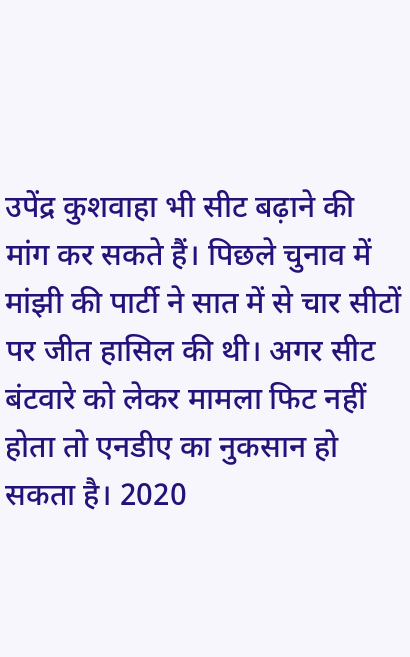उपेंद्र कुशवाहा भी सीट बढ़ाने की मांग कर सकते हैं। पिछले चुनाव में मांझी की पार्टी ने सात में से चार सीटों पर जीत हासिल की थी। अगर सीट बंटवारे को लेकर मामला फिट नहीं होता तो एनडीए का नुकसान हो सकता है। 2020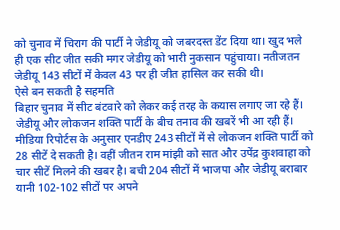को चुनाव में चिराग की पार्टी ने जेडीयू को जबरदस्त डेंट दिया था। खुद भले ही एक सीट जीत सकी मगर जेडीयू को भारी नुकसान पहुंचाया। नतीजतन जेडीयू 143 सीटों में केवल 43 पर ही जीत हासिल कर सकी थी।
ऐसे बन सकती है सहमति
बिहार चुनाव में सीट बंटवारे को लेकर कई तरह के कयास लगाए जा रहे हैं। जेडीयू और लोकजन शक्ति पार्टी के बीच तनाव की खबरें भी आ रही हैं। मीडिया रिपोर्टस के अनुसार एनडीए 243 सीटों में से लोकजन शक्ति पार्टी को 28 सीटें दे सकती है। वहीं जीतन राम मांझी को सात और उपेंद्र कुशवाहा को चार सीटें मिलने की खबर है। बची 204 सीटों में भाजपा और जेडीयू बराबार यानी 102-102 सीटों पर अपने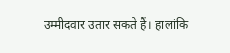उम्मीदवार उतार सकते हैं। हालांकि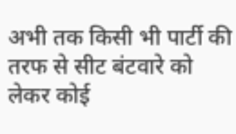अभी तक किसी भी पार्टी की तरफ से सीट बंटवारे को लेकर कोई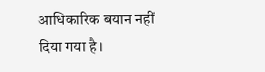आधिकारिक बयान नहीं दिया गया है।